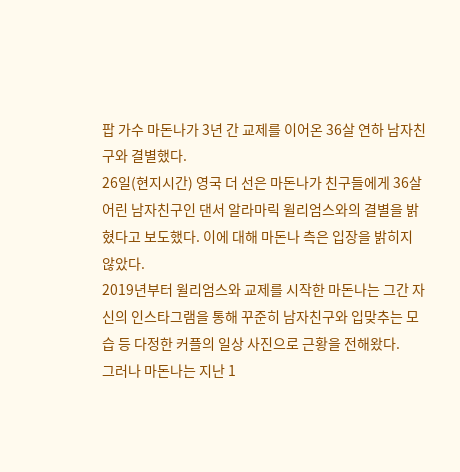팝 가수 마돈나가 3년 간 교제를 이어온 36살 연하 남자친구와 결별했다.
26일(현지시간) 영국 더 선은 마돈나가 친구들에게 36살 어린 남자친구인 댄서 알라마릭 윌리엄스와의 결별을 밝혔다고 보도했다. 이에 대해 마돈나 측은 입장을 밝히지 않았다.
2019년부터 윌리엄스와 교제를 시작한 마돈나는 그간 자신의 인스타그램을 통해 꾸준히 남자친구와 입맞추는 모습 등 다정한 커플의 일상 사진으로 근황을 전해왔다.
그러나 마돈나는 지난 1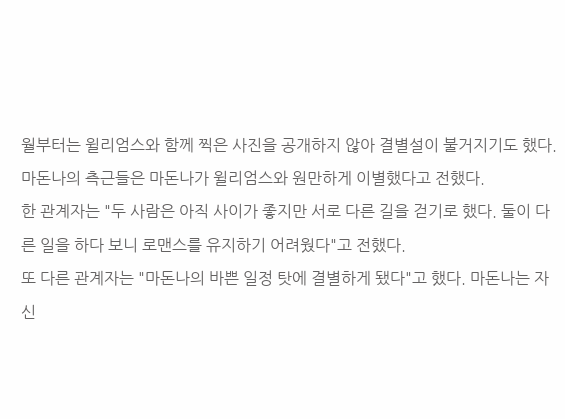월부터는 윌리엄스와 함께 찍은 사진을 공개하지 않아 결별설이 불거지기도 했다.
마돈나의 측근들은 마돈나가 윌리엄스와 원만하게 이별했다고 전했다.
한 관계자는 "두 사람은 아직 사이가 좋지만 서로 다른 길을 걷기로 했다. 둘이 다른 일을 하다 보니 로맨스를 유지하기 어려웠다"고 전했다.
또 다른 관계자는 "마돈나의 바쁜 일정 탓에 결별하게 됐다"고 했다. 마돈나는 자신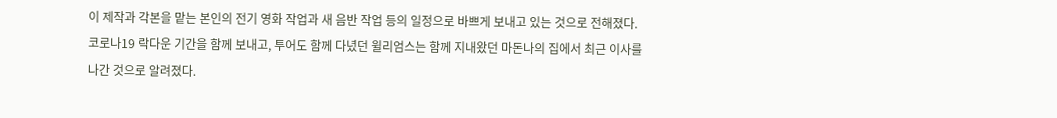이 제작과 각본을 맡는 본인의 전기 영화 작업과 새 음반 작업 등의 일정으로 바쁘게 보내고 있는 것으로 전해졌다.
코로나19 락다운 기간을 함께 보내고, 투어도 함께 다녔던 윌리엄스는 함께 지내왔던 마돈나의 집에서 최근 이사를 나간 것으로 알려졌다.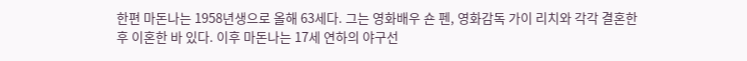한편 마돈나는 1958년생으로 올해 63세다. 그는 영화배우 숀 펜, 영화감독 가이 리치와 각각 결혼한 후 이혼한 바 있다. 이후 마돈나는 17세 연하의 야구선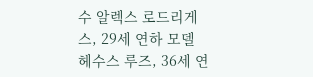수 알렉스 로드리게스, 29세 연하 모델 헤수스 루즈, 36세 연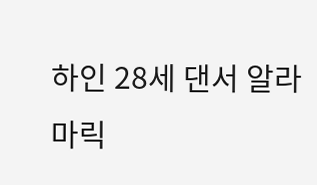하인 28세 댄서 알라마릭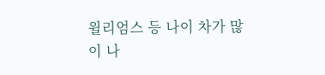윌리엄스 등 나이 차가 많이 나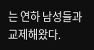는 연하 남성들과 교제해왔다.